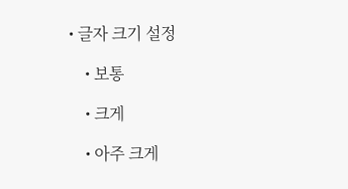• 글자 크기 설정

    • 보통

    • 크게

    • 아주 크게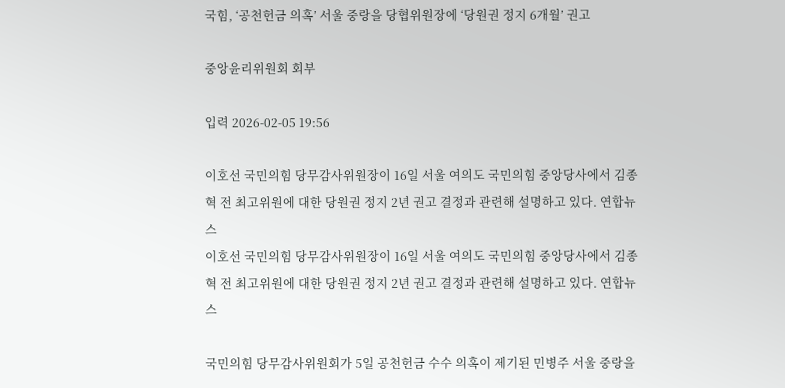국힘, ‘공천헌금 의혹’ 서울 중랑을 당협위원장에 ‘당원권 정지 6개월’ 권고

중앙윤리위원회 회부

입력 2026-02-05 19:56

이호선 국민의힘 당무감사위원장이 16일 서울 여의도 국민의힘 중앙당사에서 김종혁 전 최고위원에 대한 당원권 정지 2년 권고 결정과 관련해 설명하고 있다. 연합뉴스
이호선 국민의힘 당무감사위원장이 16일 서울 여의도 국민의힘 중앙당사에서 김종혁 전 최고위원에 대한 당원권 정지 2년 권고 결정과 관련해 설명하고 있다. 연합뉴스

국민의힘 당무감사위원회가 5일 공천헌금 수수 의혹이 제기된 민병주 서울 중랑을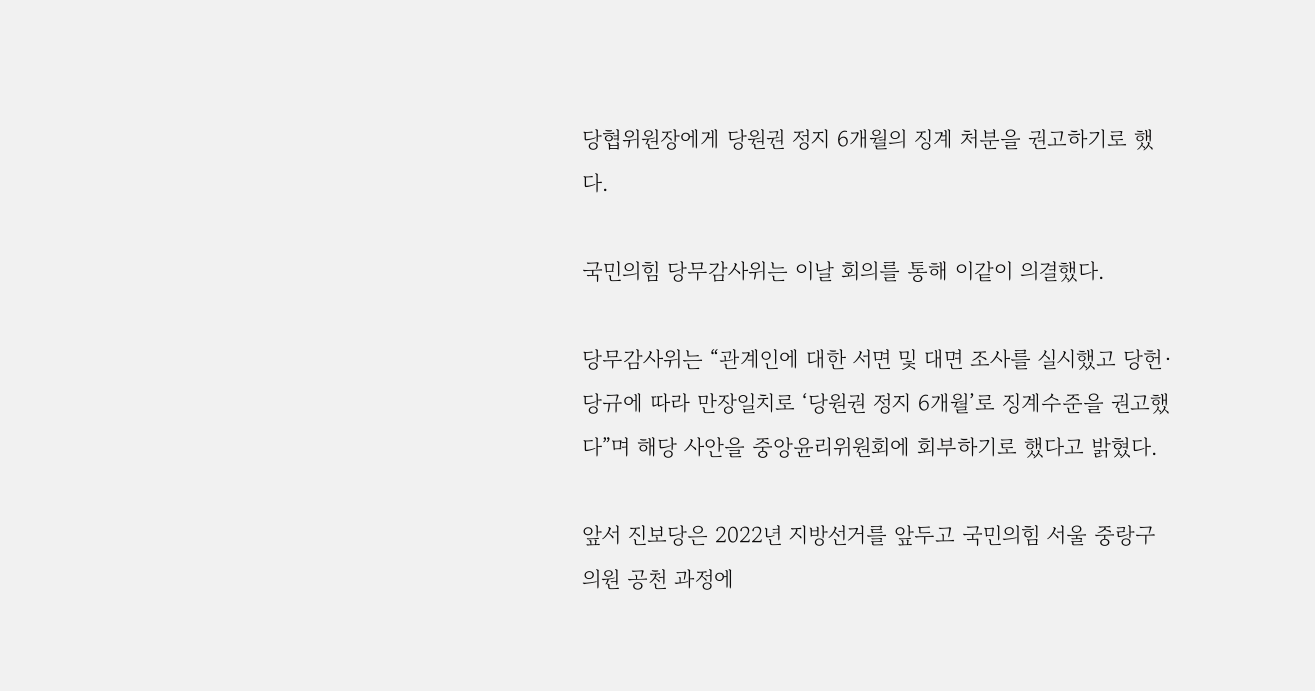당협위원장에게 당원권 정지 6개월의 징계 처분을 권고하기로 했다.

국민의힘 당무감사위는 이날 회의를 통해 이같이 의결했다.

당무감사위는 “관계인에 대한 서면 및 대면 조사를 실시했고 당헌·당규에 따라 만장일치로 ‘당원권 정지 6개월’로 징계수준을 권고했다”며 해당 사안을 중앙윤리위원회에 회부하기로 했다고 밝혔다.

앞서 진보당은 2022년 지방선거를 앞두고 국민의힘 서울 중랑구 의원 공천 과정에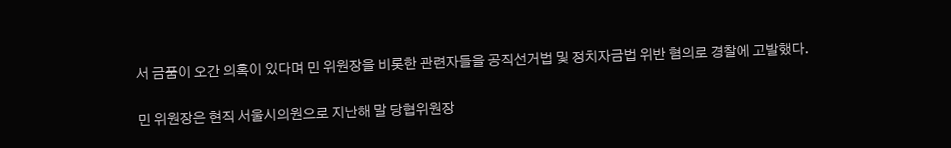서 금품이 오간 의혹이 있다며 민 위원장을 비롯한 관련자들을 공직선거법 및 정치자금법 위반 혐의로 경찰에 고발했다.

민 위원장은 현직 서울시의원으로 지난해 말 당협위원장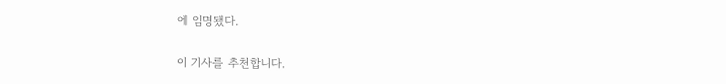에 임명됐다.

이 기사를 추천합니다.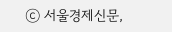ⓒ 서울경제신문,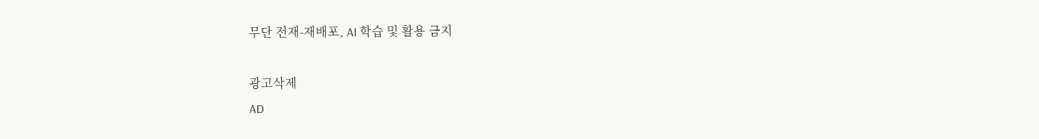무단 전재-재배포, AI 학습 및 활용 금지

광고삭제
AD